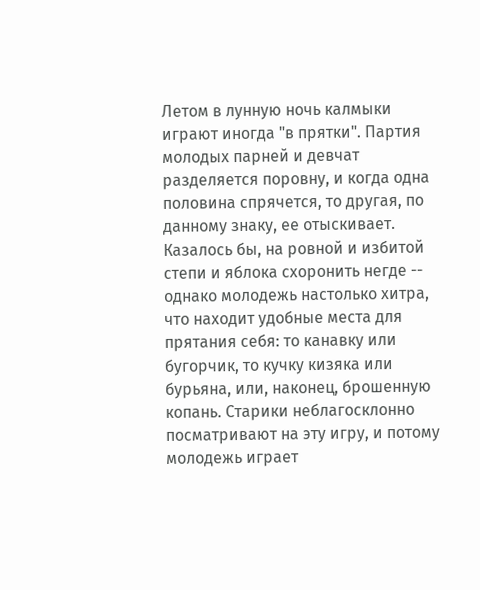Летом в лунную ночь калмыки играют иногда "в прятки". Партия молодых парней и девчат разделяется поровну, и когда одна половина спрячется, то другая, по данному знаку, ее отыскивает. Казалось бы, на ровной и избитой степи и яблока схоронить негде -- однако молодежь настолько хитра, что находит удобные места для прятания себя: то канавку или бугорчик, то кучку кизяка или бурьяна, или, наконец, брошенную копань. Старики неблагосклонно посматривают на эту игру, и потому молодежь играет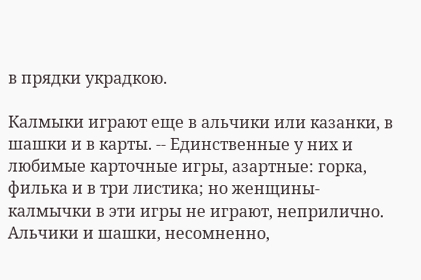в прядки украдкою.

Калмыки играют еще в альчики или казанки, в шашки и в карты. -- Единственные у них и любимые карточные игры, азартные: горка, филька и в три листика; но женщины-калмычки в эти игры не играют, неприлично. Альчики и шашки, несомненно,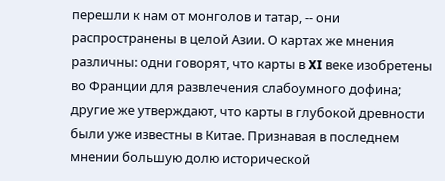перешли к нам от монголов и татар, -- они распространены в целой Азии. О картах же мнения различны: одни говорят, что карты в XI веке изобретены во Франции для развлечения слабоумного дофина; другие же утверждают, что карты в глубокой древности были уже известны в Китае. Признавая в последнем мнении большую долю исторической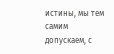истины, мы тем самим допускаем, с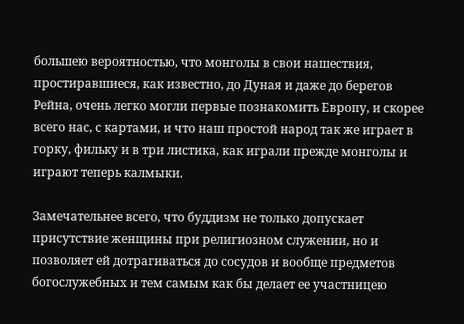большею вероятностью, что монголы в свои нашествия, простиравшиеся, как известно, до Дуная и даже до берегов Рейна, очень легко могли первые познакомить Европу, и скорее всего нас, с картами, и что наш простой народ так же играет в горку, фильку и в три листика, как играли прежде монголы и играют теперь калмыки.

Замечательнее всего, что буддизм не только допускает присутствие женщины при религиозном служении, но и позволяет ей дотрагиваться до сосудов и вообще предметов богослужебных и тем самым как бы делает ее участницею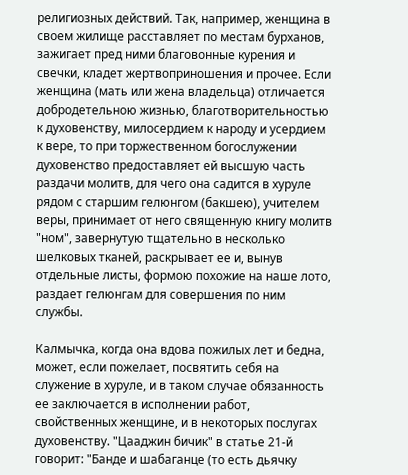религиозных действий. Так, например, женщина в своем жилище расставляет по местам бурханов, зажигает пред ними благовонные курения и свечки, кладет жертвоприношения и прочее. Если женщина (мать или жена владельца) отличается добродетельною жизнью, благотворительностью к духовенству, милосердием к народу и усердием к вере, то при торжественном богослужении духовенство предоставляет ей высшую часть раздачи молитв, для чего она садится в хуруле рядом с старшим гелюнгом (бакшею), учителем веры, принимает от него священную книгу молитв "ном", завернутую тщательно в несколько шелковых тканей, раскрывает ее и, вынув отдельные листы, формою похожие на наше лото, раздает гелюнгам для совершения по ним службы.

Калмычка, когда она вдова пожилых лет и бедна, может, если пожелает, посвятить себя на служение в хуруле, и в таком случае обязанность ее заключается в исполнении работ, свойственных женщине, и в некоторых послугах духовенству. "Цааджин бичик" в статье 21-й говорит: "Банде и шабаганце (то есть дьячку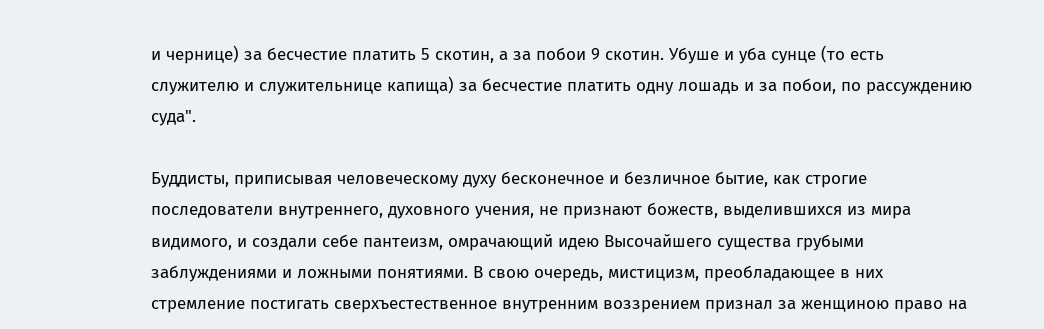и чернице) за бесчестие платить 5 скотин, а за побои 9 скотин. Убуше и уба сунце (то есть служителю и служительнице капища) за бесчестие платить одну лошадь и за побои, по рассуждению суда".

Буддисты, приписывая человеческому духу бесконечное и безличное бытие, как строгие последователи внутреннего, духовного учения, не признают божеств, выделившихся из мира видимого, и создали себе пантеизм, омрачающий идею Высочайшего существа грубыми заблуждениями и ложными понятиями. В свою очередь, мистицизм, преобладающее в них стремление постигать сверхъестественное внутренним воззрением признал за женщиною право на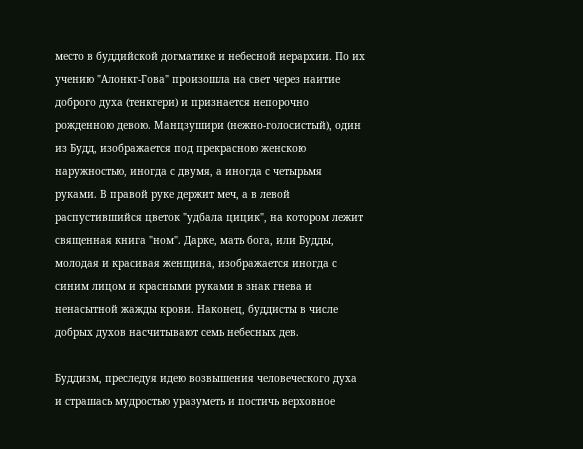место в буддийской догматике и небесной иерархии. По их учению "Алонкг-Гова" произошла на свет через наитие доброго духа (тенкгери) и признается непорочно рожденною девою. Манцзушири (нежно-голосистый), один из Будд, изображается под прекрасною женскою наружностью, иногда с двумя, а иногда с четырьмя руками. В правой руке держит меч, а в левой распустившийся цветок "удбала цицик", на котором лежит священная книга "ном". Дарке, мать бога, или Будды, молодая и красивая женщина, изображается иногда с синим лицом и красными руками в знак гнева и ненасытной жажды крови. Наконец, буддисты в числе добрых духов насчитывают семь небесных дев.

Буддизм, преследуя идею возвышения человеческого духа и страшась мудростью уразуметь и постичь верховное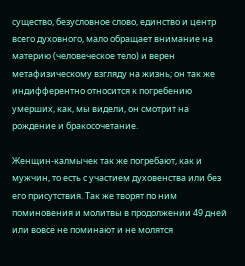существо, безусловное слово, единство и центр всего духовного, мало обращает внимание на материю (человеческое тело) и верен метафизическому взгляду на жизнь; он так же индифферентно относится к погребению умерших, как, мы видели, он смотрит на рождение и бракосочетание.

Женщин-калмычек так же погребают, как и мужчин, то есть с участием духовенства или без его присутствия. Так же творят по ним поминовения и молитвы в продолжении 49 дней или вовсе не поминают и не молятся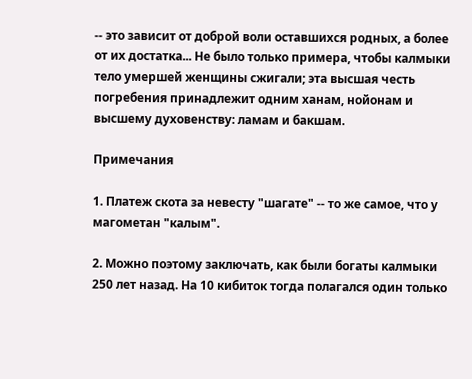-- это зависит от доброй воли оставшихся родных, а более от их достатка... Не было только примера, чтобы калмыки тело умершей женщины сжигали; эта высшая честь погребения принадлежит одним ханам, нойонам и высшему духовенству: ламам и бакшам.

Примечания

1. Платеж скота за невесту "шагате" -- то же самое, что у магометан "калым".

2. Можно поэтому заключать, как были богаты калмыки 250 лет назад. На 10 кибиток тогда полагался один только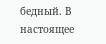бедный. В настоящее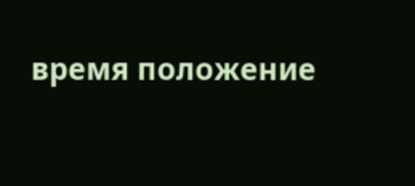время положение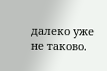далеко уже не таково.